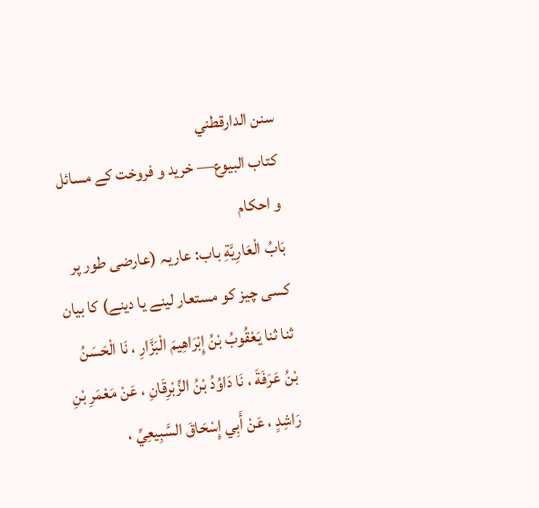سنن الدارقطني
كتاب البيوع— خرید و فروخت کے مسائل و احکام
بَابُ الْعَارِيَّةِ باب: عاریہ (عارضی طور پر کسی چیز کو مستعار لینے یا دینے) کا بیان
ثنا ثنا يَعْقُوبُ بْنُ إِبْرَاهِيمَ الْبَزَّارِ ، نَا الْحَسَنُ بْنُ عَرَفَةَ ، نَا دَاوُدُ بْنُ الزِّبْرِقَانِ ، عَنْ مَعْمَرِ بْنِ رَاشِدٍ ، عَنْ أَبِي إِسْحَاقَ السَّبِيعِيِّ ،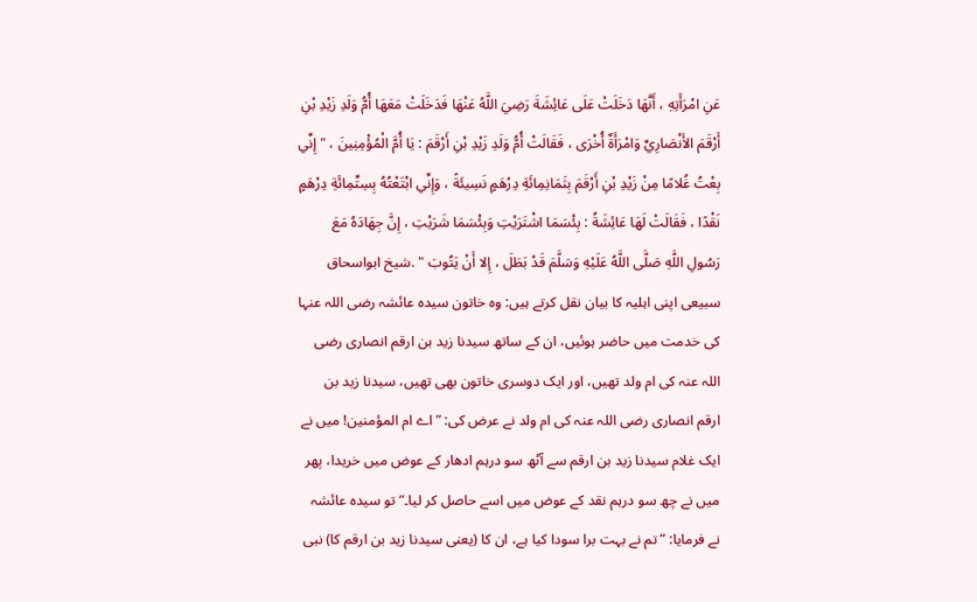عَنِ امْرَأَتِهِ ، أَنَّهَا دَخَلَتْ عَلَى عَائِشَةَ رَضِيَ اللَّهُ عَنْهَا فَدَخَلَتْ مَعَهَا أُمُّ وَلَدِ زَيْدِ بْنِ أَرْقَمَ الأَنْصَارِيِّ وَامْرَأَةٌ أُخْرَى ، فَقَالَتْ أُمُّ وَلَدِ زَيْدِ بْنِ أَرْقَمَ : يَا أُمَّ الْمُؤْمِنِينَ ، " إِنِّي بِعْتُ غُلامًا مِنْ زَيْدِ بْنِ أَرْقَمَ بِثَمَانِمِائَةِ دِرْهَمٍ نَسِيئَةً ، وَإِنِّي ابْتَعْتُهُ بِسِتِّمِائَةِ دِرْهَمٍ نَقْدًا ، فَقَالَتْ لَهَا عَائِشَةُ : بِئْسَمَا اشْتَرَيْتِ وَبِئْسَمَا شَرَيْتِ ، إِنَّ جِهَادَهُ مَعَ رَسُولِ اللَّهِ صَلَّى اللَّهُ عَلَيْهِ وَسَلَّمَ قَدْ بَطَلَ ، إِلا أَنْ يَتُوبَ " .شیخ ابواسحاق سبیعی اپنی اہلیہ کا بیان نقل کرتے ہیں: وہ خاتون سیدہ عائشہ رضی اللہ عنہا کی خدمت میں حاضر ہوئیں، ان کے ساتھ سیدنا زید بن ارقم انصاری رضی اللہ عنہ کی ام ولد تھیں، اور ایک دوسری خاتون بھی تھیں، سیدنا زید بن ارقم انصاری رضی اللہ عنہ کی ام ولد نے عرض کی: ”اے ام المؤمنین! میں نے ایک غلام سیدنا زید بن ارقم سے آٹھ سو درہم ادھار کے عوض میں خریدا، پھر میں نے چھ سو درہم نقد کے عوض میں اسے حاصل کر لیا۔“ تو سیدہ عائشہ نے فرمایا: ”تم نے بہت برا سودا کیا ہے، ان کا (یعنی سیدنا زید بن ارقم کا) نبی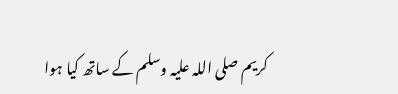کریم صلی اللہ علیہ وسلم کے ساتھ کیا ہوا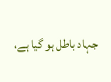جہاد باطل ہو گیا ہے،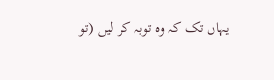یہاں تک کہ وہ توبہ کر لیں (تو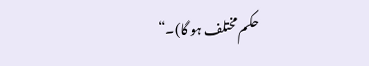حکم مختلف ہو گا)۔“